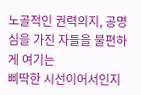노골적인 권력의지, 공명심을 가진 자들을 불편하게 여기는
삐딱한 시선이어서인지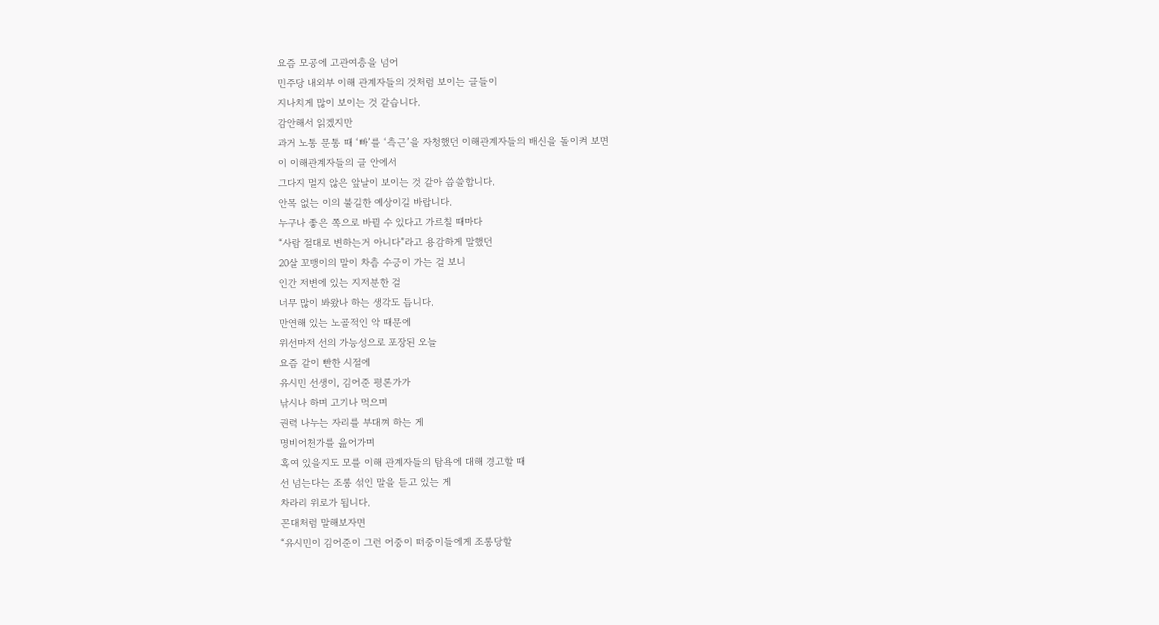요즘 모공에 고관여층을 넘어
민주당 내외부 이해 관계자들의 것처럼 보이는 글들이
지나치게 많이 보이는 것 같습니다.
감안해서 읽겠지만
과거 노통 문통 때 ‘빠’를 ‘측근’을 자청했던 이해관계자들의 배신을 돌이켜 보면
이 이해관계자들의 글 안에서
그다지 멀지 않은 앞날이 보이는 것 같아 씁쓸합니다.
안목 없는 이의 불길한 예상이길 바랍니다.
누구나 좋은 쪽으로 바뀔 수 있다고 가르칠 때마다
“사람 절대로 변하는거 아니다”라고 용감하게 말했던
20살 꼬맹이의 말이 차츰 수긍이 가는 걸 보니
인간 저변에 있는 지저분한 걸
너무 많이 봐왔나 하는 생각도 듭니다.
만연해 있는 노골적인 악 때문에
위선마저 선의 가능성으로 포장된 오늘
요즘 같이 빤한 시절에
유시민 선생이, 김어준 평론가가
낚시나 하며 고기나 먹으며
권력 나누는 자리를 부대껴 하는 게
명비어천가를 읊어가며
혹여 있을지도 모를 이해 관계자들의 탐욕에 대해 경고할 때
선 넘는다는 조롱 섞인 말을 듣고 있는 게
차라리 위로가 됩니다.
꼰대처럼 말해보자면
“유시민이 김어준이 그런 어중이 떠중이들에게 조롱당할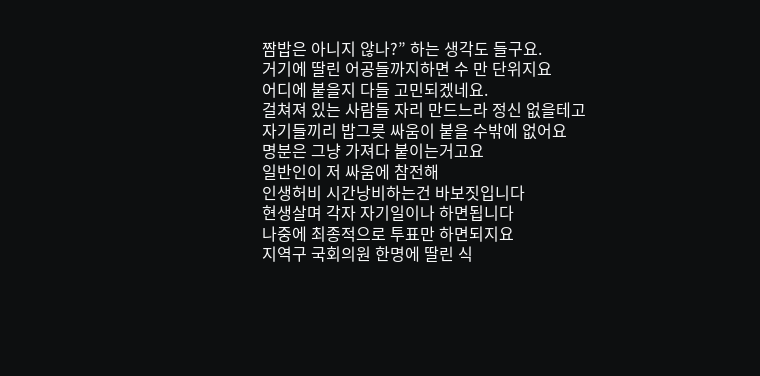짬밥은 아니지 않나?” 하는 생각도 들구요.
거기에 딸린 어공들까지하면 수 만 단위지요
어디에 붙을지 다들 고민되겠네요.
걸쳐져 있는 사람들 자리 만드느라 정신 없을테고
자기들끼리 밥그릇 싸움이 붙을 수밖에 없어요
명분은 그냥 가져다 붙이는거고요
일반인이 저 싸움에 참전해
인생허비 시간낭비하는건 바보짓입니다
현생살며 각자 자기일이나 하면됩니다
나중에 최종적으로 투표만 하면되지요
지역구 국회의원 한명에 딸린 식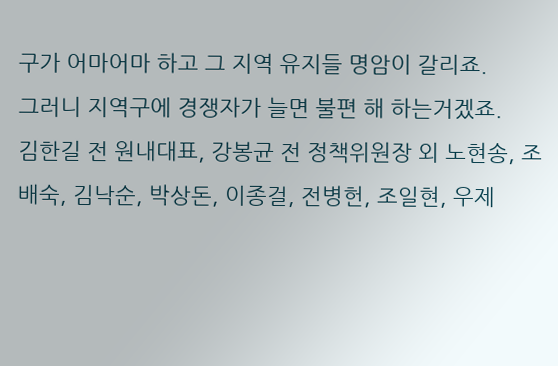구가 어마어마 하고 그 지역 유지들 명암이 갈리죠.
그러니 지역구에 경쟁자가 늘면 불편 해 하는거겠죠.
김한길 전 원내대표, 강봉균 전 정책위원장 외 노현송, 조배숙, 김낙순, 박상돈, 이종걸, 전병헌, 조일현, 우제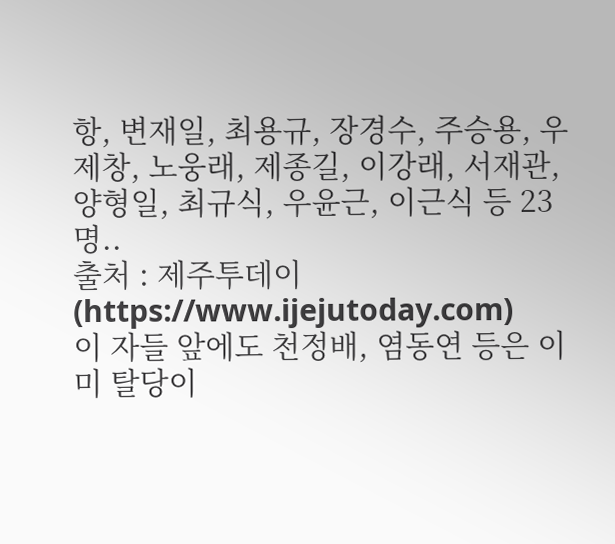항, 변재일, 최용규, 장경수, 주승용, 우제창, 노웅래, 제종길, 이강래, 서재관, 양형일, 최규식, 우윤근, 이근식 등 23명..
출처 : 제주투데이(https://www.ijejutoday.com)
이 자들 앞에도 천정배, 염동연 등은 이미 탈당이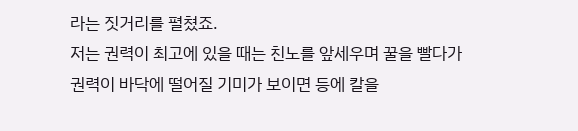라는 짓거리를 펼쳤죠.
저는 권력이 최고에 있을 때는 친노를 앞세우며 꿀을 빨다가
권력이 바닥에 떨어질 기미가 보이면 등에 칼을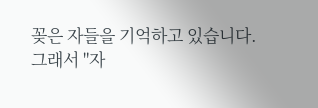꽂은 자들을 기억하고 있습니다.
그래서 "자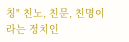칭" 친노, 친문, 친명이라는 정치인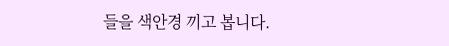들을 색안경 끼고 봅니다.